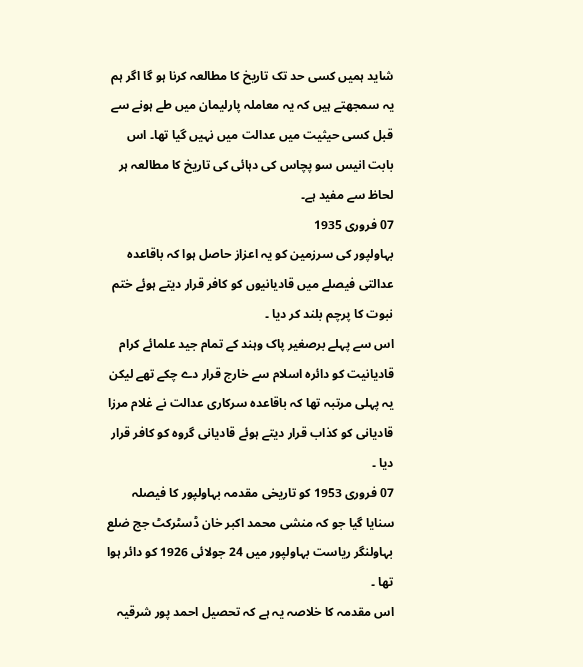شاید ہمیں کسی حد تک تاریخ کا مطالعہ کرنا ہو گا اگر ہم یہ سمجھتے ہیں کہ یہ معاملہ پارلیمان میں طے ہونے سے قبل کسی حیثیت میں عدالت میں نہیں گیا تھا۔ اس بابت انیس سو پچاس کی دہائی کی تاریخ کا مطالعہ ہر لحاظ سے مفید ہے۔
07 فروری 1935
بہاولپور کی سرزمین کو یہ اعزاز حاصل ہوا کہ باقاعدہ عدالتی فیصلے میں قادیانیوں کو کافر قرار دیتے ہوئے ختم نبوت کا پرچم بلند کر دیا ۔
اس سے پہلے برصغیر پاک وہند کے تمام جید علمائے کرام قادیانیت کو دائرہ اسلام سے خارج قرار دے چکے تھے لیکن یہ پہلی مرتبہ تھا کہ باقاعدہ سرکاری عدالت نے غلام مرزا قادیانی کو کذاب قرار دیتے ہوئے قادیانی گروہ کو کافر قرار دیا ۔
07 فروری 1953 کو تاریخی مقدمہ بہاولپور کا فیصلہ سنایا گیا جو کہ منشی محمد اکبر خان ڈسٹرکٹ جج ضلع بہاولنگر ریاست بہاولپور میں 24 جولائی 1926 کو دائر ہوا تھا ۔
اس مقدمہ کا خلاصہ یہ ہے کہ تحصیل احمد پور شرقیہ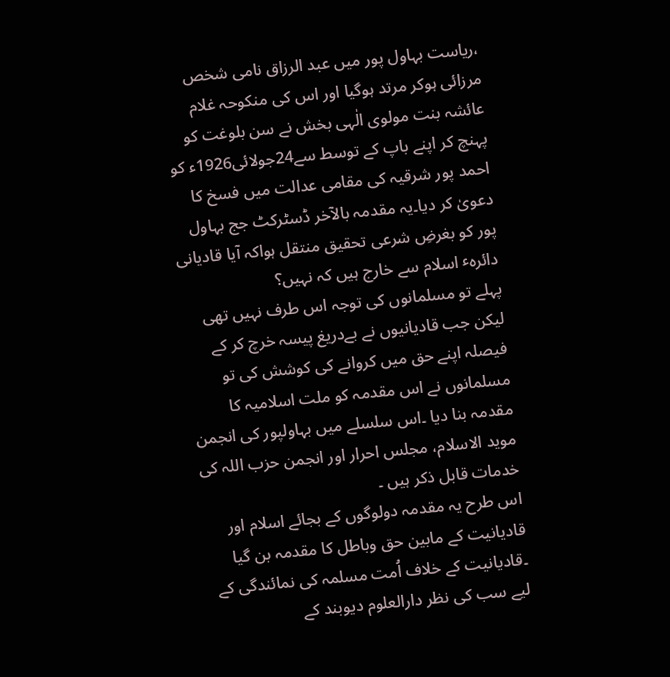،ریاست بہاول پور میں عبد الرزاق نامی شخص مرزائی ہوکر مرتد ہوگیا اور اس کی منکوحہ غلام عائشہ بنت مولوی الٰہی بخش نے سن بلوغت کو پہنچ کر اپنے باپ کے توسط سے24جولائی1926ء کو احمد پور شرقیہ کی مقامی عدالت میں فسخ کا دعویٰ کر دیا۔یہ مقدمہ بالآخر ڈسٹرکٹ جج بہاول پور کو بغرضِ شرعی تحقیق منتقل ہواکہ آیا قادیانی دائرہٴ اسلام سے خارج ہیں کہ نہیں؟
پہلے تو مسلمانوں کی توجہ اس طرف نہیں تھی لیکن جب قادیانیوں نے بےدریغ پیسہ خرچ کر کے فیصلہ اپنے حق میں کروانے کی کوشش کی تو مسلمانوں نے اس مقدمہ کو ملت اسلامیہ کا مقدمہ بنا دیا ۔اس سلسلے ميں بہاولپور کی انجمن موید الاسلام، مجلس احرار اور انجمن حزب اللہ کی خدمات قابل ذکر ہیں ۔
اس طرح یہ مقدمہ دولوگوں کے بجائے اسلام اور قادیانیت کے مابین حق وباطل کا مقدمہ بن گیا ۔قادیانیت کے خلاف اُمت مسلمہ کی نمائندگی کے لیے سب کی نظر دارالعلوم دیوبند کے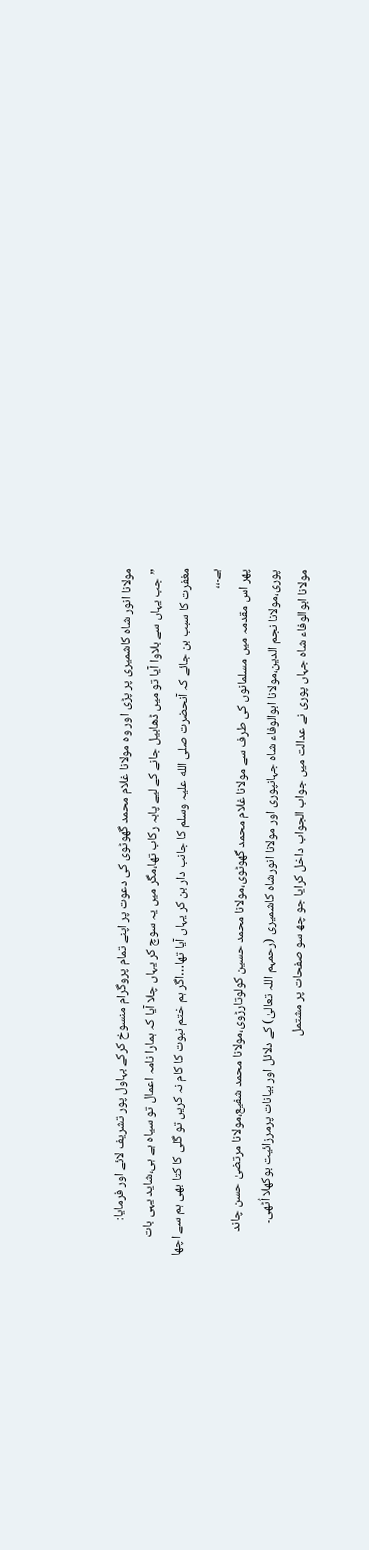مولانا انور شاہ کاشمیری پر پڑی اور وہ مولانا غلام محمد گھوٹوی کی دعوت پر اپنے تمام پروگرام منسوخ کرکے بہاول پور تشریف لائے اور فرمایا:
”جب یہاں سے بلاوا آیا تو میں ڈھابیل جانے کے لیے پابہ رکاب تھا،مگر میں یہ سوچ کر یہاں چلا آیا کہ ہمارا نامہ اعمال تو سیاہ ہے ہی،شاید یہی بات مغفرت کا سبب بن جائے کہ آنحضرت صلی الله علیہ وسلم کا جانب دار بن کر یہاں آیا تھا…اگر ہم ختم نبوت کا کام نہ کریں تو گلی کا کتا بھی ہم سے اچھا ہے۔،،
پھر اس مقدمہ میں مسلمانوں کی طرف سے مولانا غلام محمد گھوٹوی،مولانا محمد حسین کولوتارڑوی،مولانا محمد شفیع،مولانا مرتضیٰ حسن چاند پوری،مولانا نجم الدین،مولانا ابوالوفاء شاہ جہانپوری اور مولانا انورشاہ کاشمیری (رحمہم اللہ تعالیٰ) کے دلائل اور بیانات پرمرزائیت بوکھلا اُٹھی۔
مولانا ابوالوفاء شاہ جہاں پوری نے عدالت میں جواب الجواب داخل کرایا جو چھ سو صفحات پر مشتمل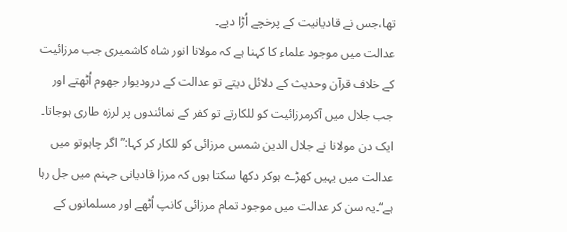تھا،جس نے قادیانیت کے پرخچے اُڑا دیے۔
عدالت میں موجود علماء کا کہنا ہے کہ مولانا انور شاہ کاشمیری جب مرزائیت کے خلاف قرآن وحدیث کے دلائل دیتے تو عدالت کے درودیوار جھوم اُٹھتے اور جب جلال میں آکرمرزائیت کو للکارتے تو کفر کے نمائندوں پر لرزہ طاری ہوجاتا۔
ایک دن مولانا نے جلال الدین شمس مرزائی کو للکار کر کہا:”اگر چاہوتو میں عدالت میں یہیں کھڑے ہوکر دکھا سکتا ہوں کہ مرزا قادیانی جہنم میں جل رہا ہے“۔یہ سن کر عدالت میں موجود تمام مرزائی کانپ اُٹھے اور مسلمانوں کے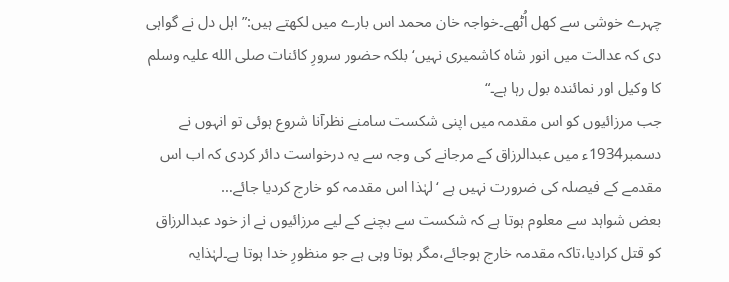چہرے خوشی سے کھل اُٹھے۔خواجہ خان محمد اس بارے میں لکھتے ہیں:”اہل دل نے گواہی دی کہ عدالت میں انور شاہ کاشمیری نہیں‘بلکہ حضور سرورِ کائنات صلی الله علیہ وسلم کا وکیل اور نمائندہ بول رہا ہے۔“
جب مرزائیوں کو اس مقدمہ میں اپنی شکست سامنے نظرآنا شروع ہوئی تو انہوں نے دسمبر1934ء میں عبدالرزاق کے مرجانے کی وجہ سے یہ درخواست دائر کردی کہ اب اس مقدمے کے فیصلہ کی ضرورت نہیں ہے ‘لہٰذا اس مقدمہ کو خارج کردیا جائے…
بعض شواہد سے معلوم ہوتا ہے کہ شکست سے بچنے کے لیے مرزائیوں نے از خود عبدالرزاق کو قتل کرادیا،تاکہ مقدمہ خارج ہوجائے،مگر ہوتا وہی ہے جو منظورِ خدا ہوتا ہے۔لہٰذایہ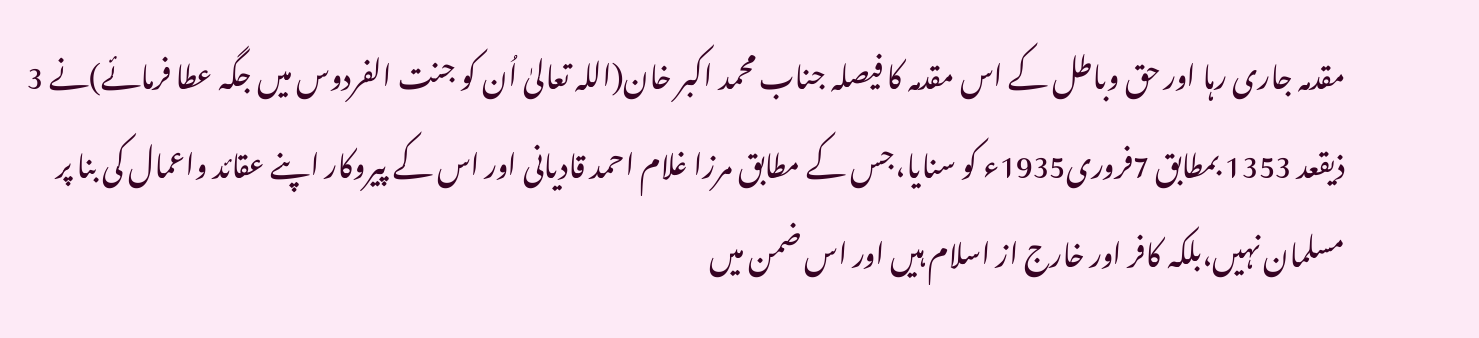مقدمہ جاری رہا اور حق وباطل کے اس مقدمہ کا فیصلہ جناب محمد اکبر خان(اللہ تعالیٰ اُن کو جنت الفردوس میں جگہ عطا فرمائے)نے 3 ذیقعد 1353 بمطابق 7فروری1935ء کو سنایا،جس کے مطابق مرزا غلام احمد قادیانی اور اس کے پیروکار اپنے عقائد واعمال کی بنا پر مسلمان نہیں،بلکہ کافر اور خارج از اسلام ہیں اور اس ضمن میں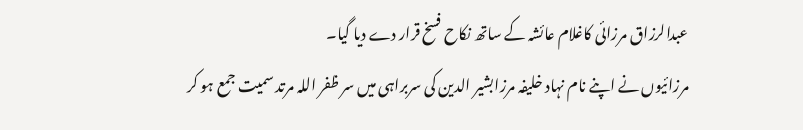عبدالرزاق مرزائی کاغلام عائشہ کے ساتھ نکاح فسخ قرار دے دیا گیا۔
مرزائیوں نے اپنے نام نہاد خلیفہ مرزابشیر الدین کی سربراہی میں سر ظفر اللہ مرتد سمیت جمع ہو کر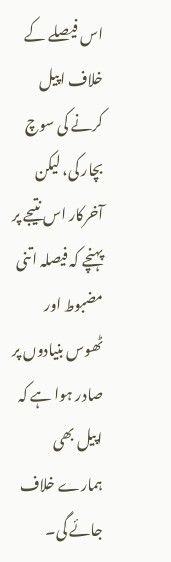اس فیصلے کے خلاف اپیل کرنے کی سوچ بچار کی، لیکن آخرکار اس نتیجے پر پہنچے کہ فیصلہ اتنی مضبوط اور ٹھوس بنیادوں پر صادر ہوا ہے کہ اپیل بھی ہمارے خلاف جائے گی۔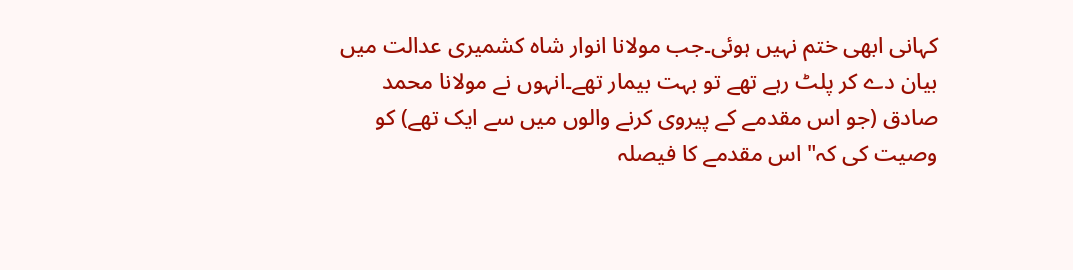کہانی ابھی ختم نہیں ہوئی۔جب مولانا انوار شاہ کشمیری عدالت میں بیان دے کر پلٹ رہے تھے تو بہت بیمار تھے۔انہوں نے مولانا محمد صادق (جو اس مقدمے کے پیروی کرنے والوں میں سے ایک تھے) کو وصیت کی کہ" اس مقدمے کا فیصلہ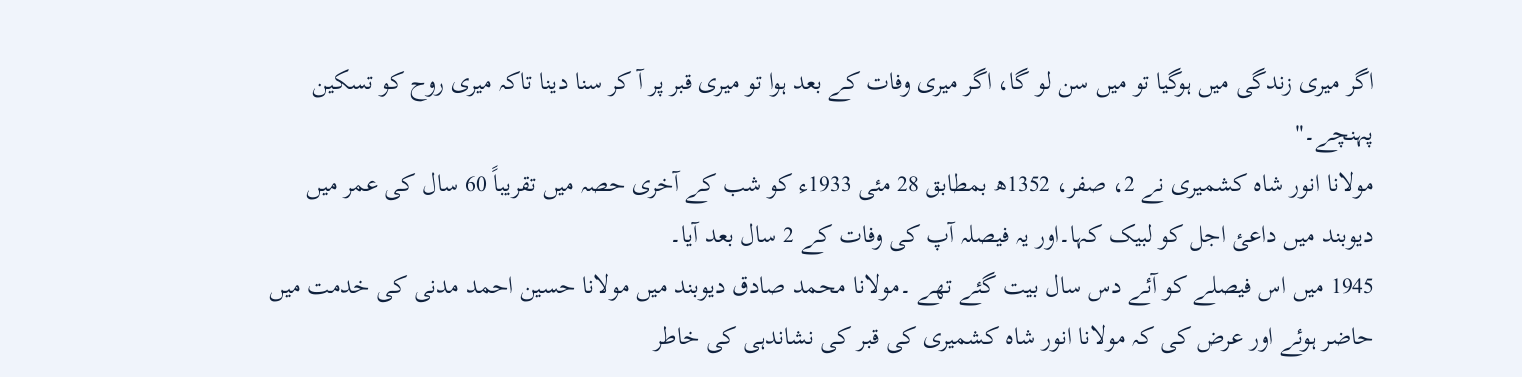اگر میری زندگی میں ہوگیا تو میں سن لو گا، اگر میری وفات کے بعد ہوا تو میری قبر پر آ کر سنا دینا تاکہ میری روح کو تسکین پہنچے۔"
مولانا انور شاہ کشمیری نے 2، صفر، 1352ھ بمطابق 28 مئی 1933ء کو شب کے آخری حصہ میں تقریباً 60 سال کی عمر میں دیوبند میں داعئ اجل کو لبیک کہا۔اور یہ فیصلہ آپ کی وفات کے 2 سال بعد آیا۔
1945 میں اس فیصلے کو آئے دس سال بیت گئے تھے ۔مولانا محمد صادق دیوبند میں مولانا حسین احمد مدنی کی خدمت میں حاضر ہوئے اور عرض کی کہ مولانا انور شاہ کشمیری کی قبر کی نشاندہی کی خاطر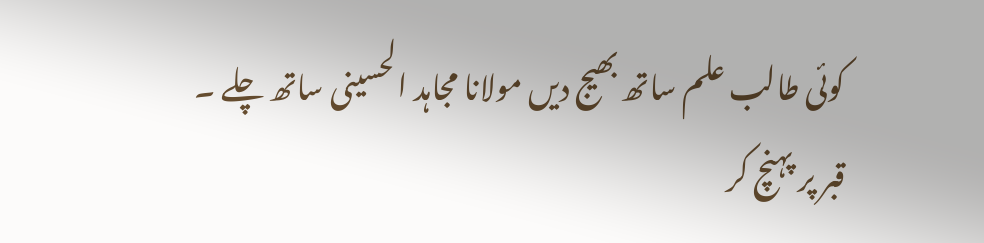کوئی طالب علم ساتھ بھیج دیں مولانا مجاہد الحسینی ساتھ چلے ۔
قبر پر پہنچ کر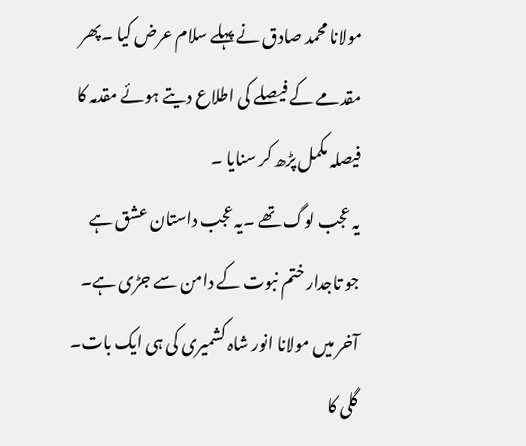مولانا محمد صادق نے پہلے سلام عرض کیا ۔پھر مقدمے کے فیصلے کی اطلاع دیتے ہوئے مقدمہ کا فیصلہ مکمل پڑھ کر سنایا ۔
یہ عجب لوگ تھے ۔یہ عجب داستان عشق ہے جو تاجدار ختم نبوت کے دامن سے جڑی ہے۔
آخر میں مولانا انور شاہ کشمیری کی ہی ایک بات۔
گلی کا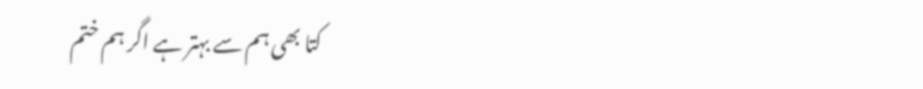کتا بھی ہم سے بہتر ہے اگر ہم ختم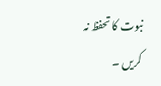نبوت کا تحفظ نہ کریں ۔